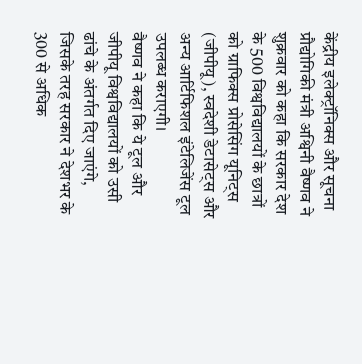केंद्रीय इलेक्ट्रॉनिक्स और सूचना प्रौद्योगिकी मंत्री अश्विनी वैष्णव ने शुक्रवार को कहा कि सरकार देश के 500 विश्वविद्यालयों के छात्रों को ग्राफिक्स प्रोसेसिंग यूनिट्स (जीपीयू), स्वदेशी डेटासेट्स और अन्य आर्टिफिशल इंटेलिजेंस टूल उपलब्ध कराएगी।
वैष्णव ने कहा कि ये टूल और जीपीयू विश्वविद्यालयों को उसी ढांचे के अंतर्गत दिए जाएंगे, जिसके तरह सरकार ने देशभर के 300 से अधिक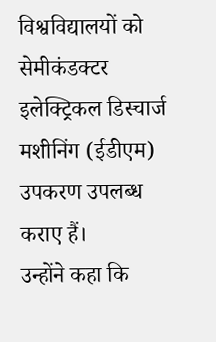विश्वविद्यालयों को सेमीकंडक्टर इलेक्ट्रिकल डिस्चार्ज मशीनिंग (ईडीएम) उपकरण उपलब्ध कराए हैं।
उन्होंने कहा कि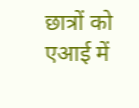छात्रों को एआई में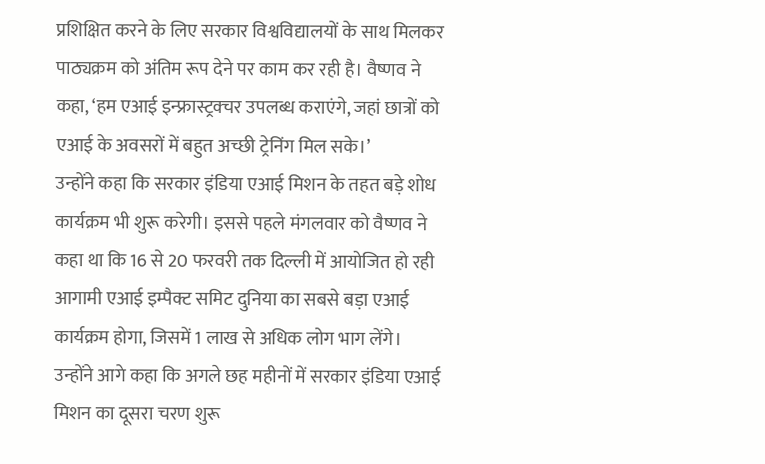प्रशिक्षित करने के लिए सरकार विश्वविद्यालयों के साथ मिलकर पाठ्यक्रम को अंतिम रूप देने पर काम कर रही है। वैष्णव ने कहा, ‘हम एआई इन्फ्रास्ट्रक्चर उपलब्ध कराएंगे, जहां छात्रों को एआई के अवसरों में बहुत अच्छी ट्रेनिंग मिल सके।’
उन्होंने कहा कि सरकार इंडिया एआई मिशन के तहत बड़े शोध कार्यक्रम भी शुरू करेगी। इससे पहले मंगलवार को वैष्णव ने कहा था कि 16 से 20 फरवरी तक दिल्ली में आयोजित हो रही आगामी एआई इम्पैक्ट समिट दुनिया का सबसे बड़ा एआई कार्यक्रम होगा, जिसमें 1 लाख से अधिक लोग भाग लेंगे।
उन्होंने आगे कहा कि अगले छह महीनों में सरकार इंडिया एआई मिशन का दूसरा चरण शुरू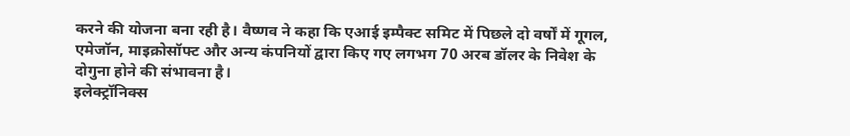करने की योजना बना रही है। वैष्णव ने कहा कि एआई इम्पैक्ट समिट में पिछले दो वर्षों में गूगल, एमेजॉन, माइक्रोसॉफ्ट और अन्य कंपनियों द्वारा किए गए लगभग 70 अरब डॉलर के निवेश के दोगुना होने की संभावना है।
इलेक्ट्रॉनिक्स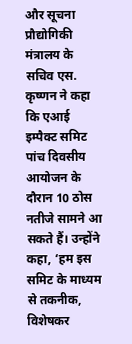और सूचना प्रौद्योगिकी मंत्रालय के सचिव एस. कृष्णन ने कहा कि एआई इम्पैक्ट समिट पांच दिवसीय आयोजन के दौरान 10 ठोस नतीजे सामने आ सकते हैं। उन्होंने कहा, ‘हम इस समिट के माध्यम से तकनीक, विशेषकर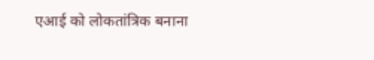एआई को लोकतांत्रिक बनाना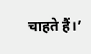चाहते हैं।’